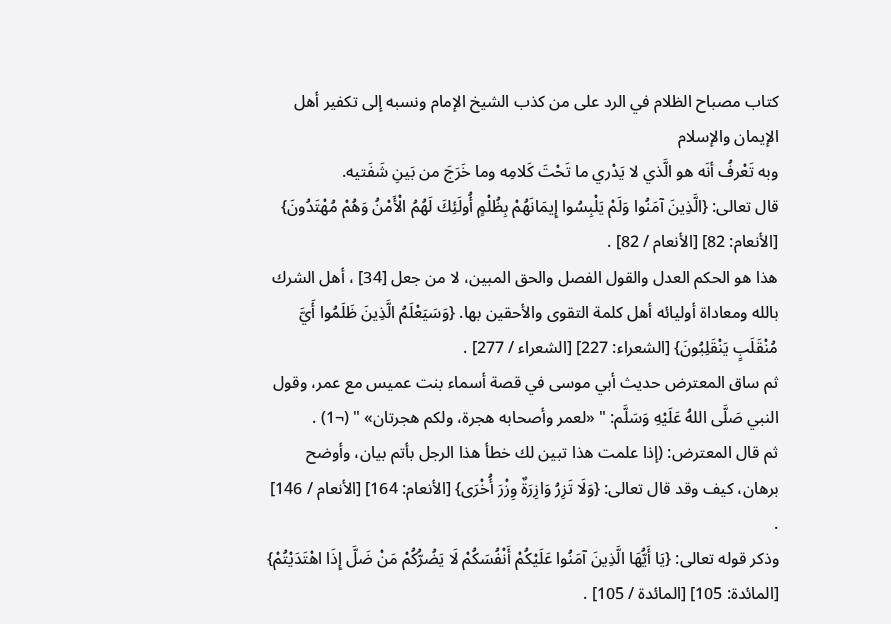كتاب مصباح الظلام في الرد على من كذب الشيخ الإمام ونسبه إلى تكفير أهل الإيمان والإسلام
وبه تَعْرفُ أنَه هو الَّذي لا يَدْري ما تَحْتَ كَلامِه وما خَرَجَ من بَينِ شَفَتيه.
قال تعالى: {الَّذِينَ آمَنُوا وَلَمْ يَلْبِسُوا إِيمَانَهُمْ بِظُلْمٍ أُولَئِكَ لَهُمُ الْأَمْنُ وَهُمْ مُهْتَدُونَ} [الأنعام: 82] [الأنعام / 82] .
هذا هو الحكم العدل والقول الفصل والحق المبين، لا من جعل [34] ، أهل الشرك بالله ومعاداة أوليائه أهل كلمة التقوى والأحقين بها. {وَسَيَعْلَمُ الَّذِينَ ظَلَمُوا أَيَّ مُنْقَلَبٍ يَنْقَلِبُونَ} [الشعراء: 227] [الشعراء / 277] .
ثم ساق المعترض حديث أبي موسى في قصة أسماء بنت عميس مع عمر، وقول النبي صَلَّى اللهُ عَلَيْهِ وَسَلَّم: " «لعمر وأصحابه هجرة، ولكم هجرتان» " (¬1) .
ثم قال المعترض: (إذا علمت هذا تبين لك خطأ هذا الرجل بأتم بيان، وأوضح برهان، كيف وقد قال تعالى: {وَلَا تَزِرُ وَازِرَةٌ وِزْرَ أُخْرَى} [الأنعام: 164] [الأنعام / 146] .
وذكر قوله تعالى: {يَا أَيُّهَا الَّذِينَ آمَنُوا عَلَيْكُمْ أَنْفُسَكُمْ لَا يَضُرُّكُمْ مَنْ ضَلَّ إِذَا اهْتَدَيْتُمْ} [المائدة: 105] [المائدة / 105] .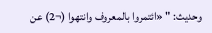وحديث: " «ائتمروا بالمعروف وانتهوا (¬2) عن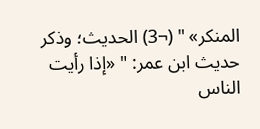المنكر» " (¬3) الحديث؛ وذكر حديث ابن عمر: " «إذا رأيت الناس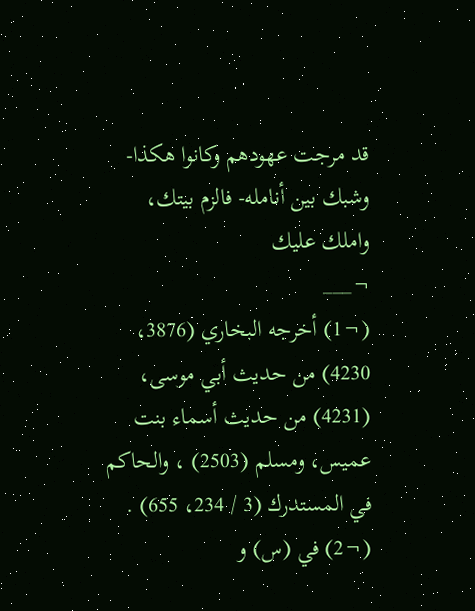قد مرجت عهودهم وكانوا هكذا- وشبك بين أنامله- فالزم بيتك، واملك عليك
¬___
(¬1) أخرجه البخاري (3876، 4230) من حديث أبي موسى، (4231) من حديث أسماء بنت عميس، ومسلم (2503) ، والحاكم في المستدرك (3 / 234، 655) .
(¬2) في (س) و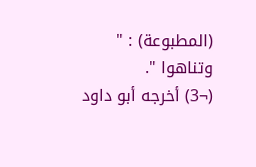(المطبوعة) : " وتناهوا ".
(¬3) أخرجه أبو داود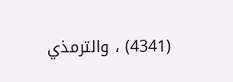(4341) ، والترمذي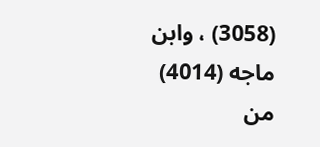(3058) ، وابن ماجه (4014) من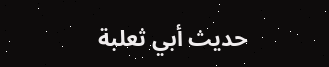حديث أبي ثعلبة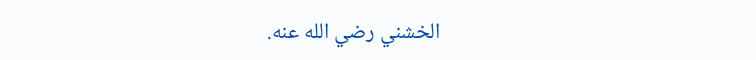الخشني رضي الله عنه.